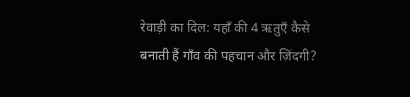रेवाड़ी का दिल: यहाँ की 4 ऋतुएँ कैसे बनाती हैं गाँव की पहचान और ज़िंदगी?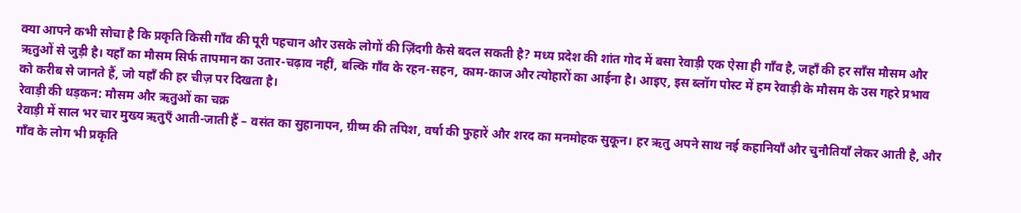क्या आपने कभी सोचा है कि प्रकृति किसी गाँव की पूरी पहचान और उसके लोगों की ज़िंदगी कैसे बदल सकती है? मध्य प्रदेश की शांत गोद में बसा रेवाड़ी एक ऐसा ही गाँव है, जहाँ की हर साँस मौसम और ऋतुओं से जुड़ी है। यहाँ का मौसम सिर्फ तापमान का उतार-चढ़ाव नहीं, बल्कि गाँव के रहन-सहन, काम-काज और त्योहारों का आईना है। आइए, इस ब्लॉग पोस्ट में हम रेवाड़ी के मौसम के उस गहरे प्रभाव को करीब से जानते हैं, जो यहाँ की हर चीज़ पर दिखता है।
रेवाड़ी की धड़कन: मौसम और ऋतुओं का चक्र
रेवाड़ी में साल भर चार मुख्य ऋतुएँ आती-जाती हैं – वसंत का सुहानापन, ग्रीष्म की तपिश, वर्षा की फुहारें और शरद का मनमोहक सुकून। हर ऋतु अपने साथ नई कहानियाँ और चुनौतियाँ लेकर आती है, और गाँव के लोग भी प्रकृति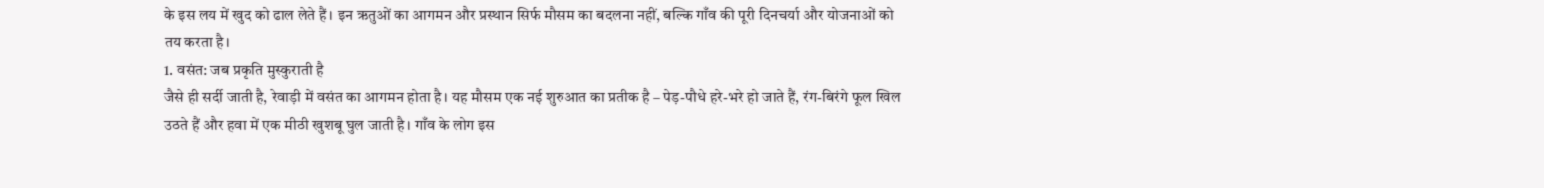के इस लय में खुद को ढाल लेते हैं। इन ऋतुओं का आगमन और प्रस्थान सिर्फ मौसम का बदलना नहीं, बल्कि गाँव की पूरी दिनचर्या और योजनाओं को तय करता है।
1. वसंत: जब प्रकृति मुस्कुराती है
जैसे ही सर्दी जाती है, रेवाड़ी में वसंत का आगमन होता है। यह मौसम एक नई शुरुआत का प्रतीक है – पेड़-पौधे हरे-भरे हो जाते हैं, रंग-बिरंगे फूल खिल उठते हैं और हवा में एक मीठी खुशबू घुल जाती है। गाँव के लोग इस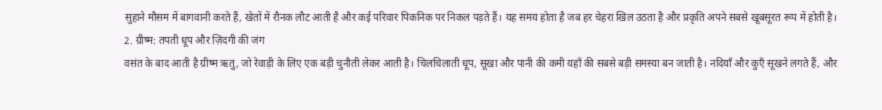सुहाने मौसम में बागवानी करते हैं, खेतों में रौनक लौट आती है और कई परिवार पिकनिक पर निकल पड़ते हैं। यह समय होता है जब हर चेहरा खिल उठता है और प्रकृति अपने सबसे खूबसूरत रूप में होती है।
2. ग्रीष्म: तपती धूप और ज़िंदगी की जंग
वसंत के बाद आती है ग्रीष्म ऋतु, जो रेवाड़ी के लिए एक बड़ी चुनौती लेकर आती है। चिलचिलाती धूप, सूखा और पानी की कमी यहाँ की सबसे बड़ी समस्या बन जाती है। नदियाँ और कुएँ सूखने लगते हैं, और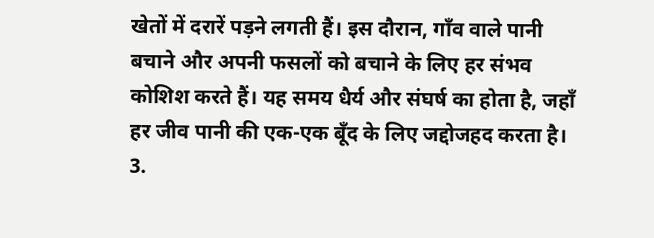खेतों में दरारें पड़ने लगती हैं। इस दौरान, गाँव वाले पानी बचाने और अपनी फसलों को बचाने के लिए हर संभव कोशिश करते हैं। यह समय धैर्य और संघर्ष का होता है, जहाँ हर जीव पानी की एक-एक बूँद के लिए जद्दोजहद करता है।
3.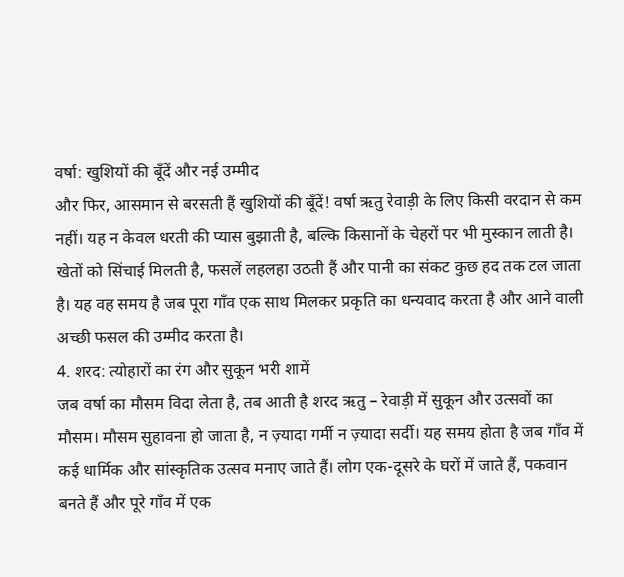वर्षा: खुशियों की बूँदें और नई उम्मीद
और फिर, आसमान से बरसती हैं खुशियों की बूँदें! वर्षा ऋतु रेवाड़ी के लिए किसी वरदान से कम नहीं। यह न केवल धरती की प्यास बुझाती है, बल्कि किसानों के चेहरों पर भी मुस्कान लाती है। खेतों को सिंचाई मिलती है, फसलें लहलहा उठती हैं और पानी का संकट कुछ हद तक टल जाता है। यह वह समय है जब पूरा गाँव एक साथ मिलकर प्रकृति का धन्यवाद करता है और आने वाली अच्छी फसल की उम्मीद करता है।
4. शरद: त्योहारों का रंग और सुकून भरी शामें
जब वर्षा का मौसम विदा लेता है, तब आती है शरद ऋतु – रेवाड़ी में सुकून और उत्सवों का मौसम। मौसम सुहावना हो जाता है, न ज़्यादा गर्मी न ज़्यादा सर्दी। यह समय होता है जब गाँव में कई धार्मिक और सांस्कृतिक उत्सव मनाए जाते हैं। लोग एक-दूसरे के घरों में जाते हैं, पकवान बनते हैं और पूरे गाँव में एक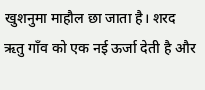खुशनुमा माहौल छा जाता है। शरद ऋतु गाँव को एक नई ऊर्जा देती है और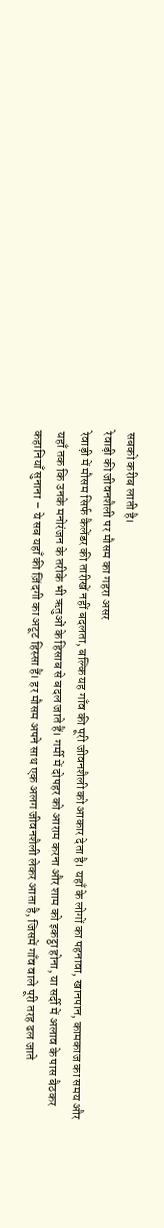सबको करीब लाती है।
रेवाड़ी की जीवनशैली पर मौसम का गहरा असर
रेवाड़ी में मौसम सिर्फ कैलेंडर की तारीखें नहीं बदलता, बल्कि यह गाँव की पूरी जीवनशैली को आकार देता है। यहाँ के लोगों का पहनावा, खानपान, कामकाज का समय और यहाँ तक कि उनके मनोरंजन के तरीके भी ऋतुओं के हिसाब से बदल जाते हैं। गर्मी में दोपहर को आराम करना और शाम को इकट्ठा होना, या सर्दी में अलाव के पास बैठकर कहानियाँ सुनाना – ये सब यहाँ की ज़िंदगी का अटूट हिस्सा हैं। हर मौसम अपने साथ एक अलग जीवनशैली लेकर आता है, जिसमें गाँव वाले पूरी तरह ढल जाते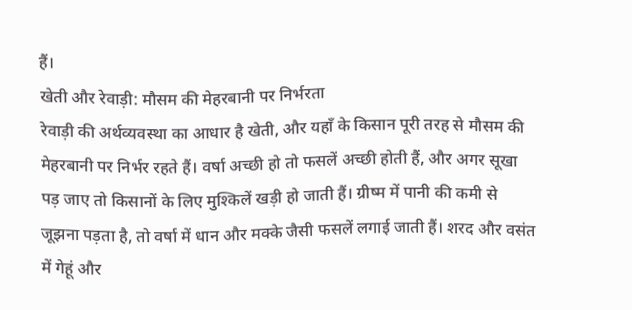हैं।
खेती और रेवाड़ी: मौसम की मेहरबानी पर निर्भरता
रेवाड़ी की अर्थव्यवस्था का आधार है खेती, और यहाँ के किसान पूरी तरह से मौसम की मेहरबानी पर निर्भर रहते हैं। वर्षा अच्छी हो तो फसलें अच्छी होती हैं, और अगर सूखा पड़ जाए तो किसानों के लिए मुश्किलें खड़ी हो जाती हैं। ग्रीष्म में पानी की कमी से जूझना पड़ता है, तो वर्षा में धान और मक्के जैसी फसलें लगाई जाती हैं। शरद और वसंत में गेहूं और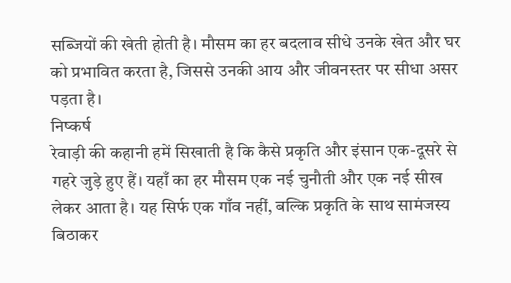सब्जियों की खेती होती है। मौसम का हर बदलाव सीधे उनके खेत और घर को प्रभावित करता है, जिससे उनकी आय और जीवनस्तर पर सीधा असर पड़ता है।
निष्कर्ष
रेवाड़ी की कहानी हमें सिखाती है कि कैसे प्रकृति और इंसान एक-दूसरे से गहरे जुड़े हुए हैं। यहाँ का हर मौसम एक नई चुनौती और एक नई सीख लेकर आता है। यह सिर्फ एक गाँव नहीं, बल्कि प्रकृति के साथ सामंजस्य बिठाकर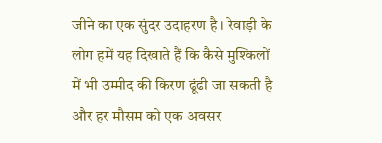जीने का एक सुंदर उदाहरण है। रेवाड़ी के लोग हमें यह दिखाते हैं कि कैसे मुश्किलों में भी उम्मीद की किरण ढूंढी जा सकती है और हर मौसम को एक अवसर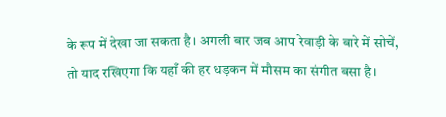के रूप में देखा जा सकता है। अगली बार जब आप रेवाड़ी के बारे में सोचें, तो याद रखिएगा कि यहाँ की हर धड़कन में मौसम का संगीत बसा है।